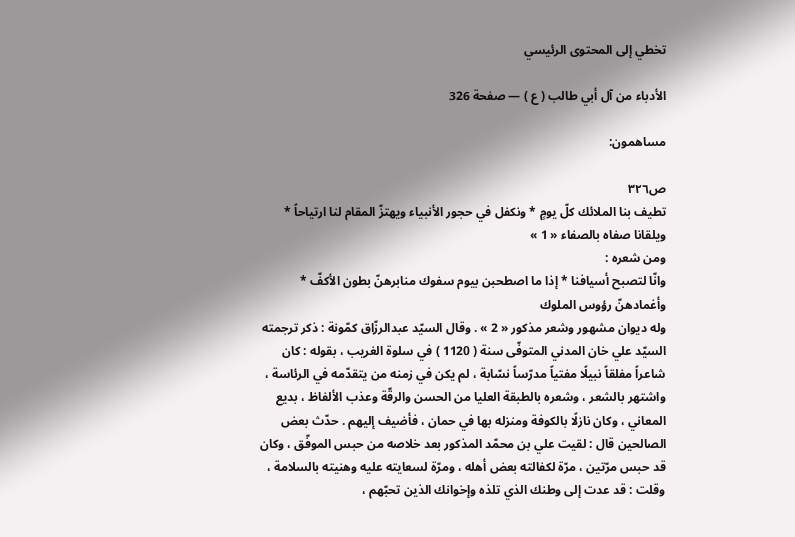تخطي إلى المحتوى الرئيسي

الأدباء من آل أبي طالب ( ع ) — صفحة 326

مساهمون:

ص٣٢٦
تطيف بنا الملائك كلّ يومٍ * ونكفل في حجور الأنبياء ويهتزّ المقام لنا ارتياحاً * ويلقانا صفاه بالصفاء « 1 »
ومن شعره :
وانّا لتصبح أسيافنا * إذا ما اصطحبن بيوم سفوك منابرهنّ بطون الأكفّ * وأغمادهنّ رؤوس الملوك
وله ديوان مشهور وشعر مذكور « 2 » . وقال السيّد عبدالرزّاق كمّونة : ذكر ترجمته السيّد علي خان المدني المتوفّى سنة ( 1120 ) في سلوة الغريب ، بقوله : كان شاعراً مفلقاً نبيلًا مفتياً مدرّساً نسّابة ، لم يكن في زمنه من يتقدّمه في الرئاسة ، واشتهر بالشعر ، وشعره بالطبقة العليا من الحسن والرقّة وعذب الألفاظ ، بديع المعاني ، وكان نازلًا بالكوفة ومنزله بها في حمان ، فأضيف إليهم . حدّث بعض الصالحين قال : لقيت علي بن محمّد المذكور بعد خلاصه من حبس الموفّق ، وكان قد حبس مرّتين ، مرّة لكفالته بعض أهله ، ومرّة لسعايته عليه وهنيته بالسلامة ، وقلت : قد عدت إلى وطنك الذي تلذه وإخوانك الذين تحبّهم ،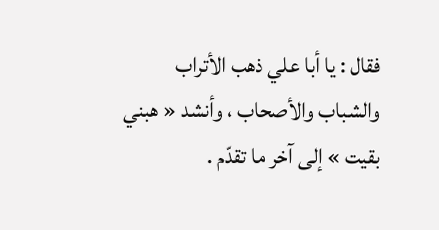فقال : يا أبا علي ذهب الأتراب والشباب والأصحاب ، وأنشد « هبني بقيت » إلى آخر ما تقدّم .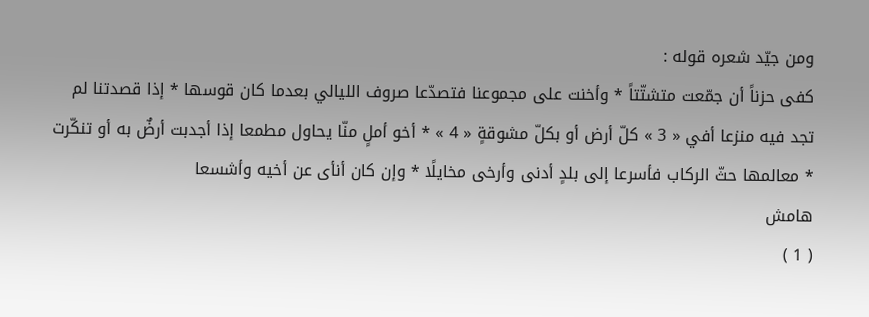ومن جيّد شعره قوله :
كفى حزناً أن جمّعت متشتّتاً * وأخنت على مجموعنا فتصدّعا صروف الليالي بعدما كان قوسها * إذا قصدتنا لم تجد فيه منزعا أفي « 3 » كلّ أرض أو بكلّ مشوقةٍ « 4 » * أخو أملٍ منّا يحاول مطمعا إذا أجدبت أرضٌ به أو تنكّرت * معالمها حثّ الركاب فأسرعا إلى بلدٍ أدنى وأرخى مخايلًا * وإن كان أنأى عن أخيه وأشسعا
هامش
( 1 )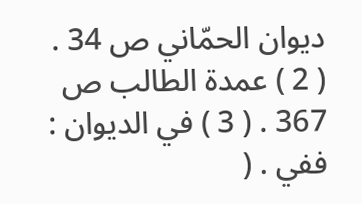ديوان الحمّاني ص 34 . ( 2 ) عمدة الطالب ص 367 . ( 3 ) في الديوان : ففي . (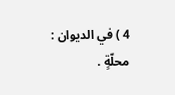4 ) في الديوان : محلّةٍ .